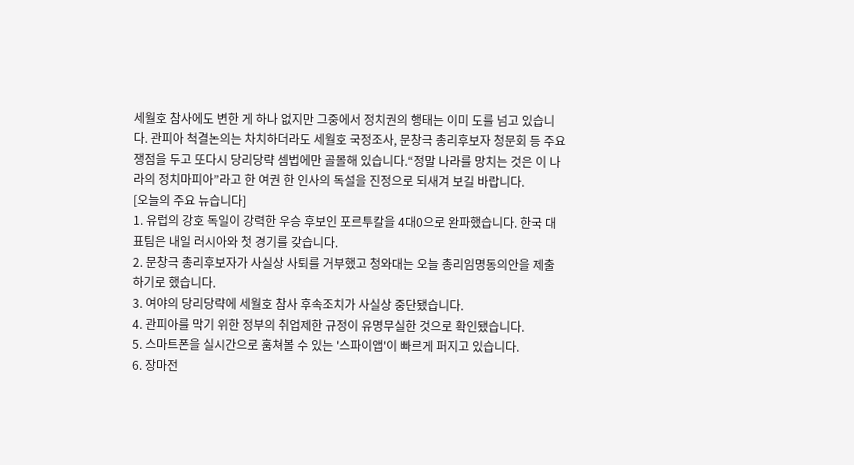세월호 참사에도 변한 게 하나 없지만 그중에서 정치권의 행태는 이미 도를 넘고 있습니다. 관피아 척결논의는 차치하더라도 세월호 국정조사, 문창극 총리후보자 청문회 등 주요 쟁점을 두고 또다시 당리당략 셈법에만 골몰해 있습니다.“정말 나라를 망치는 것은 이 나라의 정치마피아”라고 한 여권 한 인사의 독설을 진정으로 되새겨 보길 바랍니다.
[오늘의 주요 뉴습니다]
1. 유럽의 강호 독일이 강력한 우승 후보인 포르투칼을 4대0으로 완파했습니다. 한국 대표팀은 내일 러시아와 첫 경기를 갖습니다.
2. 문창극 총리후보자가 사실상 사퇴를 거부했고 청와대는 오늘 총리임명동의안을 제출하기로 했습니다.
3. 여야의 당리당략에 세월호 참사 후속조치가 사실상 중단됐습니다.
4. 관피아를 막기 위한 정부의 취업제한 규정이 유명무실한 것으로 확인됐습니다.
5. 스마트폰을 실시간으로 훔쳐볼 수 있는 '스파이앱'이 빠르게 퍼지고 있습니다.
6. 장마전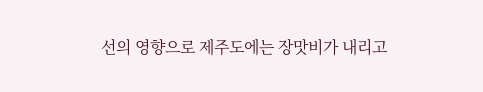선의 영향으로 제주도에는 장맛비가 내리고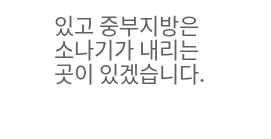있고 중부지방은 소나기가 내리는 곳이 있겠습니다.